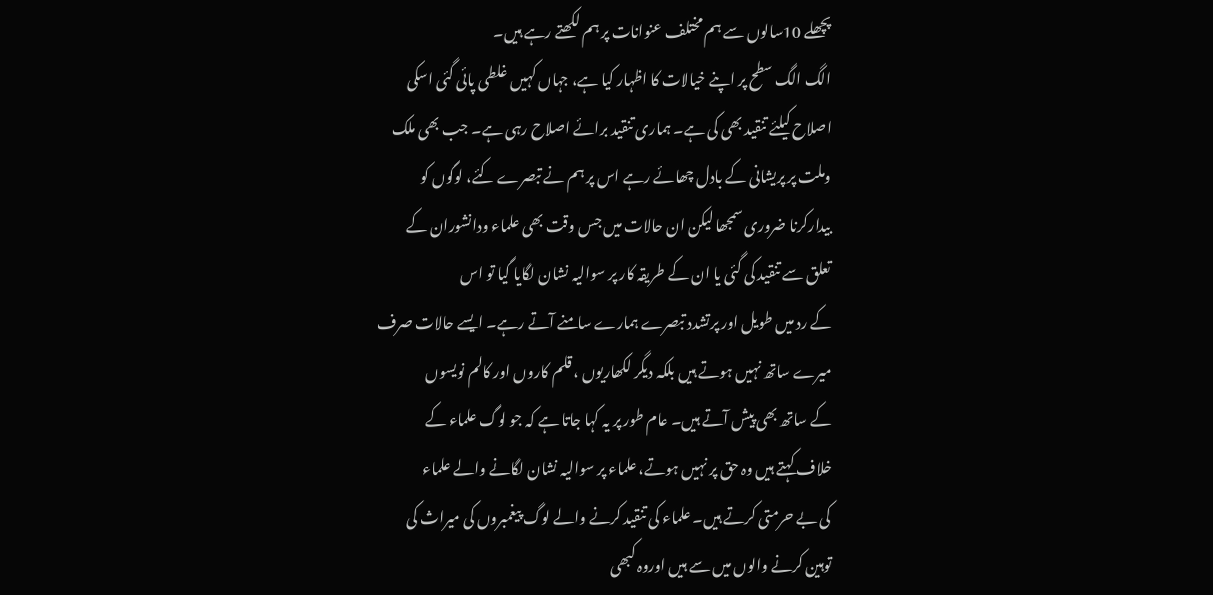پچھلے 10سالوں سے ہم مختلف عنوانات پر ہم لکھتے رہے ہیں۔
الگ الگ سطح پر اپنے خیالات کا اظہار کیا ہے، جہاں کہیں غلطی پائی گئی اسکی
اصلاح کیلئے تنقید بھی کی ہے۔ ہماری تنقید برائے اصلاح رہی ہے۔ جب بھی ملک
وملت پر پریشانی کے بادل چھائے رہے اس پر ہم نے تبصرے کئے، لوگوں کو
بیدارکرنا ضروری سمجھا لیکن ان حالات میں جس وقت بھی علماء ودانشوران کے
تعلق سے تنقید کی گئی یا ان کے طریقہ کار پر سوالیہ نشان لگایا گیا تو اس
کے رد میں طویل اور پرتشدد تبصرے ہمارے سامنے آتے رہے۔ ایسے حالات صرف
میرے ساتھ نہیں ہوتے ہیں بلکہ دیگر لکھاریوں ، قلم کاروں اور کالم نویسوں
کے ساتھ بھی پیش آتے ہیں۔ عام طور پر یہ کہا جاتا ہے کہ جو لوگ علماء کے
خلاف کہتے ہیں وہ حق پر نہیں ہوتے، علماء پر سوالیہ نشان لگانے والے علماء
کی بے حرمتی کرتے ہیں۔ علماء کی تنقید کرنے والے لوگ پیغمبروں کی میراث کی
توہین کرنے والوں میں سے ہیں اوروہ کبھی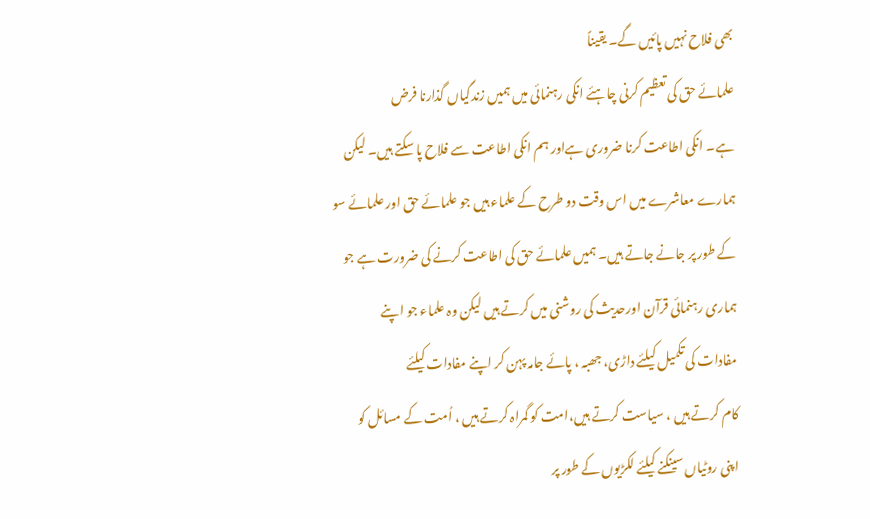بھی فلاح نہیں پائیں گے۔ یقیناً
علمائے حق کی تعظیم کرنی چاہئے انکی رہنمائی میں ہمیں زندگیاں گذارنا فرض
ہے۔ انکی اطاعت کرنا ضروری ہےاور ہم انکی اطاعت سے فلاح پا سکتے ہیں۔ لیکن
ہمارے معاشرے میں اس وقت دو طرح کے علماء ہیں جو علمائے حق اور علمائے سو
کے طور پر جانے جاتے ہیں۔ ہمیں علمائے حق کی اطاعت کرنے کی ضرورت ہے جو
ہماری رہنمائی قرآن اورحدیث کی روشنی میں کرتے ہیں لیکن وہ علماء جو اپنے
مفادات کی تکمیل کیلئے داڑی، جھبہ ، پائے جامہ پہن کر اپنے مفادات کیلئے
کام کرتے ہیں ، سیاست کرتے ہیں،امت کو گمراہ کرتے ہیں ، اُمت کے مسائل کو
اپنی روٹیاں سینکنے کیلئے لکڑیوں کے طور پر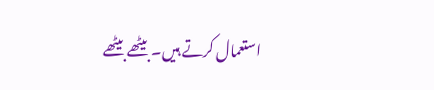استعمال کرتے ہیں۔ بیٹھے بیٹھے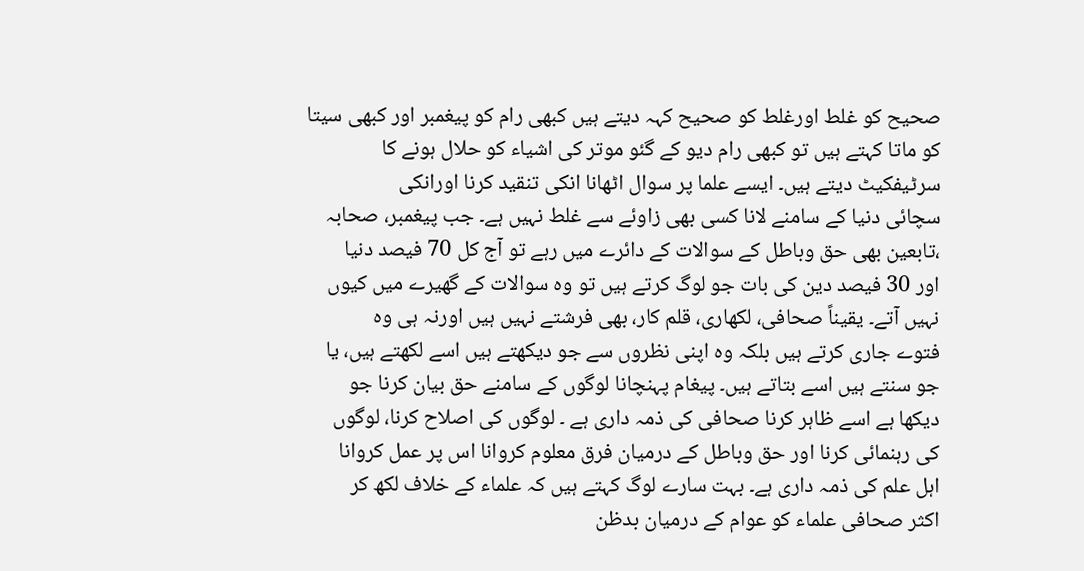صحیح کو غلط اورغلط کو صحیح کہہ دیتے ہیں کبھی رام کو پیغمبر اور کبھی سیتا
کو ماتا کہتے ہیں تو کبھی رام دیو کے گئو موتر کی اشیاء کو حلال ہونے کا
سرٹیفکیٹ دیتے ہیں۔ ایسے علما پر سوال اٹھانا انکی تنقید کرنا اورانکی
سچائی دنیا کے سامنے لانا کسی بھی زاوئے سے غلط نہیں ہے۔ جب پیغمبر، صحابہ
،تابعین بھی حق وباطل کے سوالات کے دائرے میں رہے تو آج کل 70 فیصد دنیا
اور 30 فیصد دین کی بات جو لوگ کرتے ہیں تو وہ سوالات کے گھیرے میں کیوں
نہیں آتے۔ یقیناً صحافی، لکھاری، قلم کار، بھی فرشتے نہیں ہیں اورنہ ہی وہ
فتوے جاری کرتے ہیں بلکہ وہ اپنی نظروں سے جو دیکھتے ہیں اسے لکھتے ہیں، یا
جو سنتے ہیں اسے بتاتے ہیں۔ پیغام پہنچانا لوگوں کے سامنے حق بیان کرنا جو
دیکھا ہے اسے ظاہر کرنا صحافی کی ذمہ داری ہے ۔ لوگوں کی اصلاح کرنا، لوگوں
کی رہنمائی کرنا اور حق وباطل کے درمیان فرق معلوم کروانا اس پر عمل کروانا
اہل علم کی ذمہ داری ہے۔ بہت سارے لوگ کہتے ہیں کہ علماء کے خلاف لکھ کر
اکثر صحافی علماء کو عوام کے درمیان بدظن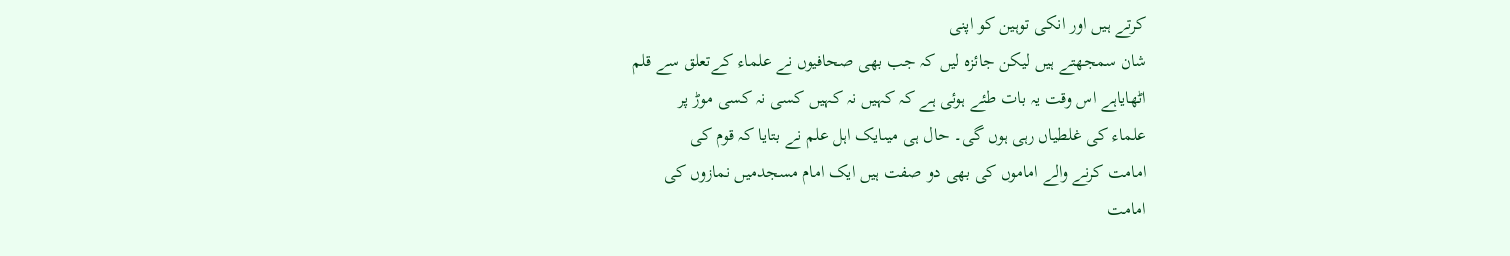کرتے ہیں اور انکی توہین کو اپنی
شان سمجھتے ہیں لیکن جائزہ لیں کہ جب بھی صحافیوں نے علماء کےتعلق سے قلم
اٹھایاہے اس وقت یہ بات طئے ہوئی ہے کہ کہیں نہ کہیں کسی نہ کسی موڑ پر
علماء کی غلطیاں رہی ہوں گی۔ حال ہی میںایک اہل علم نے بتایا کہ قوم کی
امامت کرنے والے اماموں کی بھی دو صفت ہیں ایک امام مسجدمیں نمازوں کی
امامت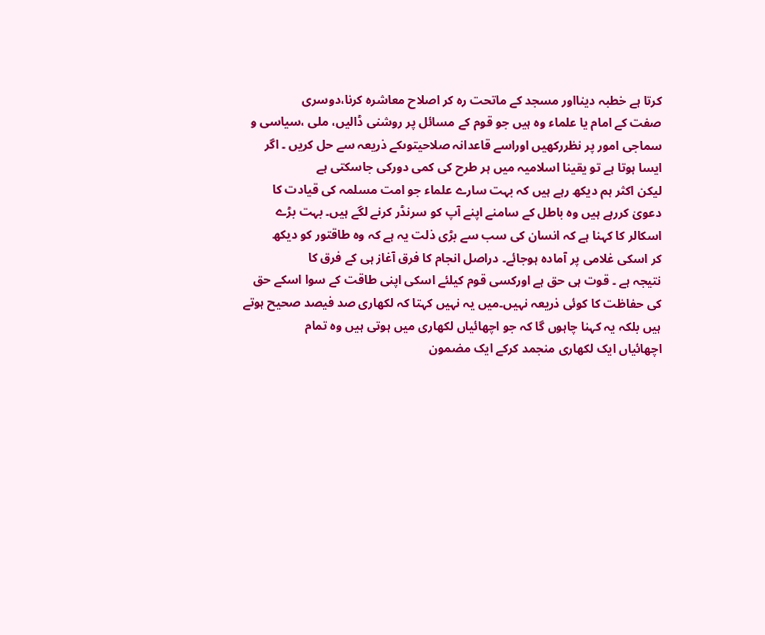کرتا ہے خطبہ دینااور مسجد کے ماتحت رہ کر اصلاح معاشرہ کرنا،دوسری
صفت کے امام یا علماء وہ ہیں جو قوم کے مسائل پر روشنی ڈالیں، ملی ،سیاسی و
سماجی امور پر نظررکھیں اوراسے قاعدانہ صلاحیتوںکے ذریعہ سے حل کریں ۔ اگر
ایسا ہوتا ہے تو یقینا اسلامیہ میں ہر طرح کی کمی دورکی جاسکتی ہے
لیکن اکثر ہم دیکھ رہے ہیں کہ بہت سارے علماء جو امت مسلمہ کی قیادت کا
دعویٰ کررہے ہیں وہ باطل کے سامنے اپنے آپ کو سرنڈر کرنے لگے ہیں۔ بہت بڑے
اسکالر کا کہنا ہے کہ انسان کی سب سے بڑی ذلت یہ ہے کہ وہ طاقتور کو دیکھ
کر اسکی غلامی پر آمادہ ہوجائے۔ دراصل انجام کا فرق آغاز ہی کے فرق کا
نتیجہ ہے ۔ قوت ہی حق ہے اورکسی قوم کیلئے اسکی اپنی طاقت کے سوا اسکے حق
کی حفاظت کا کوئی ذریعہ نہیں۔میں یہ نہیں کہتا کہ لکھاری صد فیصد صحیح ہوتے
ہیں بلکہ یہ کہنا چاہوں گا کہ جو اچھائیاں لکھاری میں ہوتی ہیں وہ تمام
اچھائیاں ایک لکھاری منجمد کرکے ایک مضمون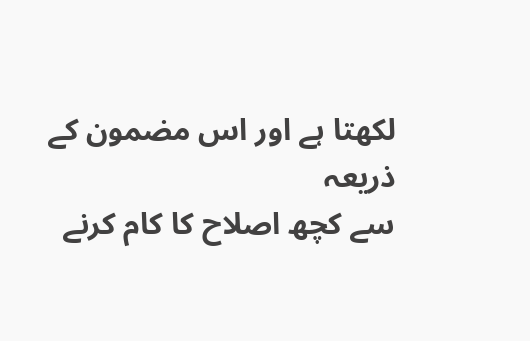لکھتا ہے اور اس مضمون کے ذریعہ
سے کچھ اصلاح کا کام کرنے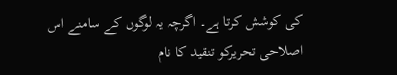کی کوشش کرتا ہے۔ اگرچہ یہ لوگوں کے سامنے اس
اصلاحی تحریرکو تنقید کا نام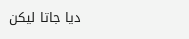دیا جاتا لیکن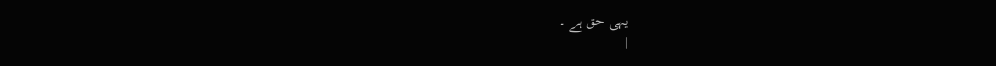یہی حق ہے ۔
|